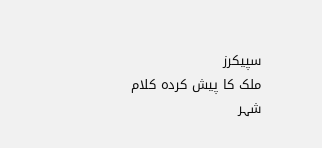سپیکرز
ملک کا پیش کردہ کلام
شہر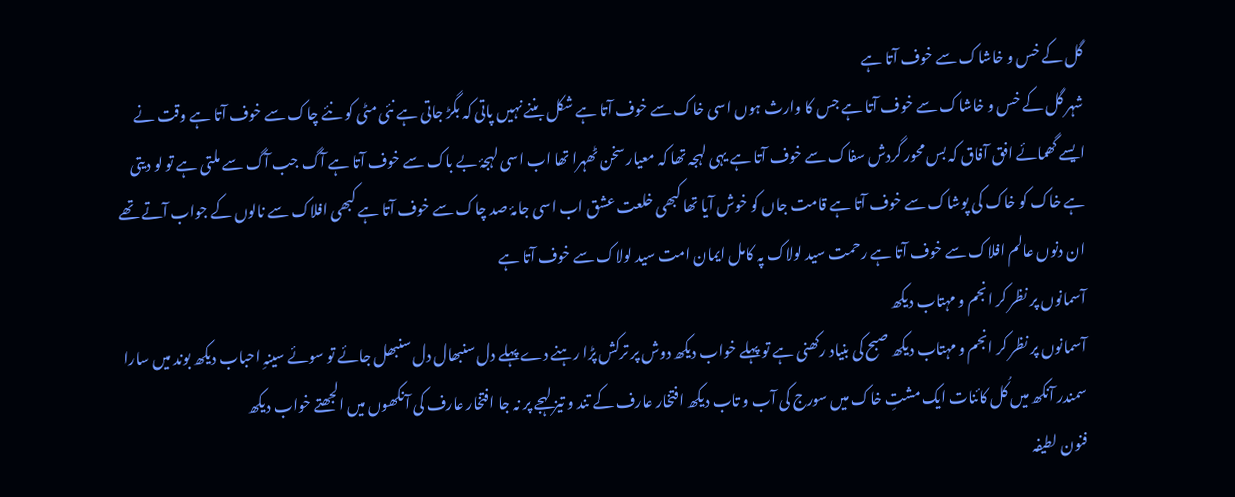گل کے خس و خاشاک سے خوف آتا ہے
شہر گل کے خس و خاشاک سے خوف آتا ہے جس کا وارث ہوں اسی خاک سے خوف آتا ہے شکل بننے نہیں پاتی کہ بگڑ جاتی ہے نئی مٹی کو نئے چاک سے خوف آتا ہے وقت نے ایسے گھمائے افق آفاق کہ بس محور گردش سفاک سے خوف آتا ہے یہی لہجہ تھا کہ معیار سخن ٹھہرا تھا اب اسی لہجۂ بے باک سے خوف آتا ہے آگ جب آگ سے ملتی ہے تو لو دیتی ہے خاک کو خاک کی پوشاک سے خوف آتا ہے قامت جاں کو خوش آیا تھا کبھی خلعت عشق اب اسی جامۂ صد چاک سے خوف آتا ہے کبھی افلاک سے نالوں کے جواب آتے تھے ان دنوں عالم افلاک سے خوف آتا ہے رحمت سید لولاک پہ کامل ایمان امت سید لولاک سے خوف آتا ہے
آسمانوں پر نظر کر انجم و مہتاب دیکھ
آسمانوں پر نظر کر انجم و مہتاب دیکھ صبح کی بنیاد رکھنی ہے تو پہلے خواب دیکھ دوش پر ترکش پڑا رہنے دے پہلے دل سنبھال دل سنبھل جائے تو سوئے سینہِ احباب دیکھ بوند میں سارا سمندر آنکھ میں کُل کائنات ایک مشتِ خاک میں سورج کی آب و تاب دیکھ افتخار عارف کے تند و تیز لہجے پر نہ جا افتخار عارف کی آنکھوں میں الجھتے خواب دیکھ
فنون لطیفہ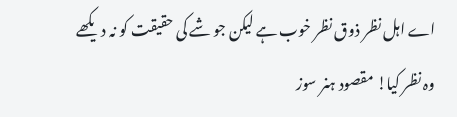اے اہل نظر ذوق نظر خوب ہے لیکن جو شے کی حقیقت کو نہ دیکھے وہ نظر کیا! مقصود ہنر سوز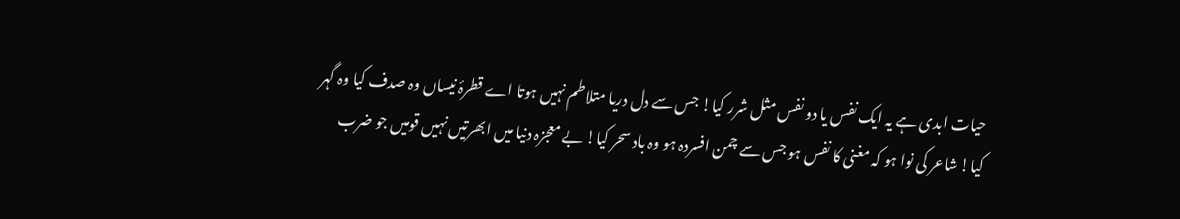حیات ابدی ہے یہ ایک نفس یا دو نفس مثل شرر کیا! جس سے دل دریا متلاطم نہیں ہوتا اے قطرۂ نیساں وہ صدف کیا وہ گہر کیا! شاعر کی نوا ہو کہ مغنی کا نفس ہو جس سے چمن افسردہ ہو وہ باد سحر کیا! بے معجزہ دنیا میں ابھرتیں نہیں قومیں جو ضرب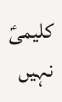کلیمیؑ نہیں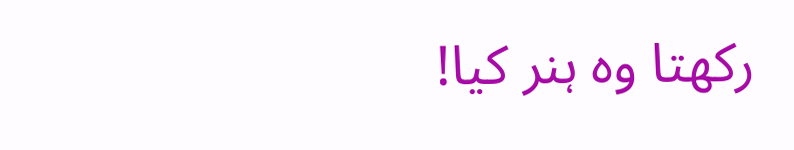رکھتا وہ ہنر کیا!